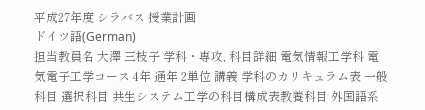平成27年度 シラバス 授業計画
ドイツ語(German)
担当教員名 大澤 三枝子 学科・専攻, 科目詳細 電気情報工学科 電気電子工学コース 4年 通年 2単位 講義 学科のカリキュラム表 一般科目 選択科目 共生システム工学の科目構成表教養科目 外国語系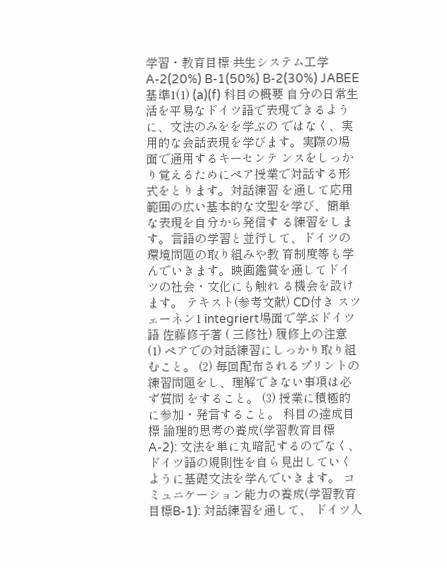学習・教育目標 共生システム工学 A-2(20%) B-1(50%) B-2(30%) JABEE基準1(1) (a)(f) 科目の概要 自分の日常生活を平易なドイツ語で表現できるように、文法のみをを学ぶの ではなく、実用的な会話表現を学びます。実際の場面で通用するキーセンテ ンスをしっかり覚えるためにペア授業で対話する形式をとります。対話練習 を通して応用範囲の広い基本的な文型を学び、簡単な表現を自分から発信す る練習をします。言語の学習と並行して、ドイツの環境問題の取り組みや教 育制度等も学んでいきます。映画鑑賞を通してドイツの社会・文化にも触れ る機会を設けます。 テキスト(参考文献) CD付き スツェーネン1 integriert場面で学ぶドイツ語 佐藤修子著 ( 三修社) 履修上の注意 (1) ペアでの対話練習にしっかり取り組むこと。 (2) 毎回配布されるプリントの練習問題をし、理解できない事項は必ず質問 をすること。 (3) 授業に積極的に参加・発言すること。 科目の達成目標 論理的思考の養成(学習教育目標A-2): 文法を単に丸暗記するのでなく、 ドイツ語の規則性を自ら見出していくように基礎文法を学んでいきます。 コミュニケーション能力の養成(学習教育目標B-1): 対話練習を通して、 ドイツ人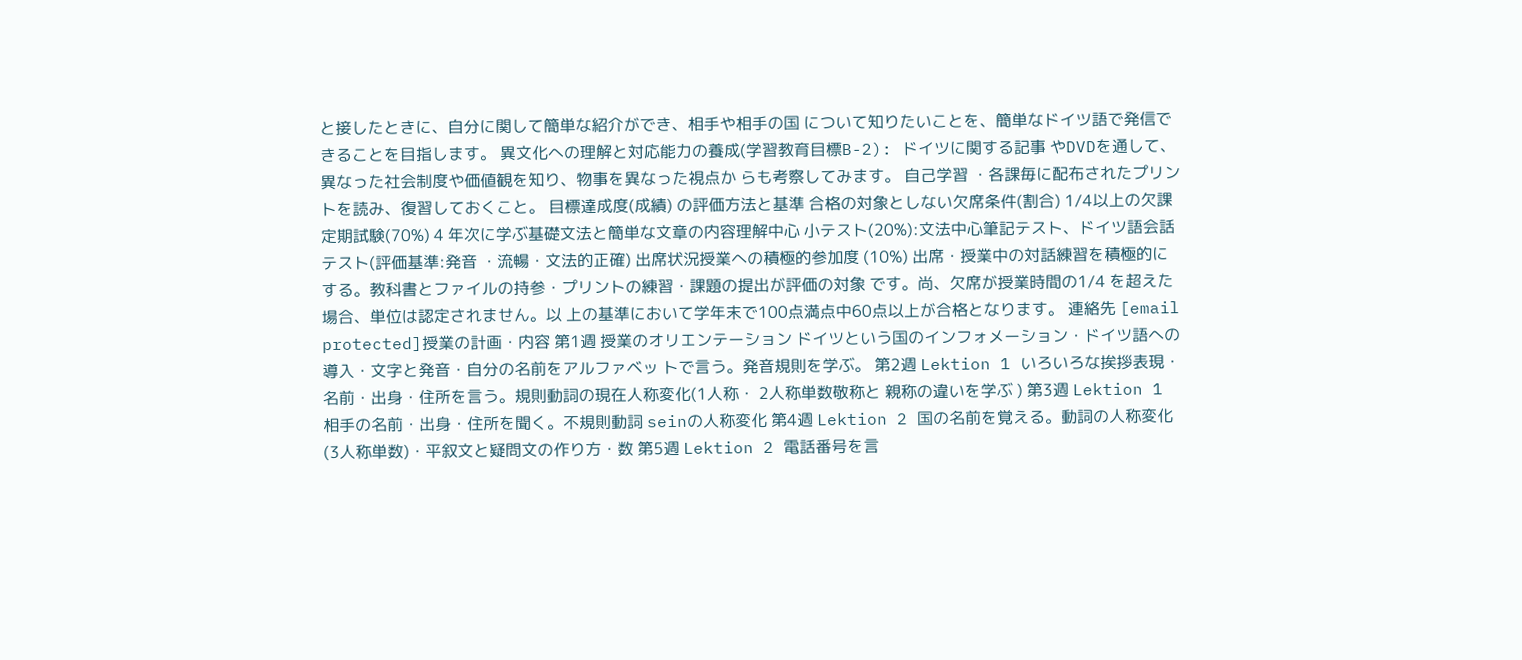と接したときに、自分に関して簡単な紹介ができ、相手や相手の国 について知りたいことを、簡単なドイツ語で発信できることを目指します。 異文化への理解と対応能力の養成(学習教育目標B-2): ドイツに関する記事 やDVDを通して、異なった社会制度や価値観を知り、物事を異なった視点か らも考察してみます。 自己学習 ・各課毎に配布されたプリントを読み、復習しておくこと。 目標達成度(成績) の評価方法と基準 合格の対象としない欠席条件(割合) 1/4以上の欠課 定期試験(70%) 4 年次に学ぶ基礎文法と簡単な文章の内容理解中心 小テスト(20%):文法中心筆記テスト、ドイツ語会話テスト(評価基準:発音 ・流暢・文法的正確) 出席状況授業への積極的参加度 (10%) 出席・授業中の対話練習を積極的に する。教科書とファイルの持参・プリントの練習・課題の提出が評価の対象 です。尚、欠席が授業時間の1/4 を超えた場合、単位は認定されません。以 上の基準において学年末で100点満点中60点以上が合格となります。 連絡先 [email protected]授業の計画・内容 第1週 授業のオリエンテーション ドイツという国のインフォメーション・ドイツ語への導入・文字と発音・自分の名前をアルファベッ トで言う。発音規則を学ぶ。 第2週 Lektion 1 いろいろな挨拶表現・名前・出身・住所を言う。規則動詞の現在人称変化(1人称・ 2人称単数敬称と 親称の違いを学ぶ ) 第3週 Lektion 1 相手の名前・出身・住所を聞く。不規則動詞 seinの人称変化 第4週 Lektion 2 国の名前を覚える。動詞の人称変化 (3人称単数)・平叙文と疑問文の作り方・数 第5週 Lektion 2 電話番号を言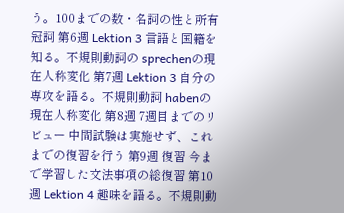う。100までの数・名詞の性と所有冠詞 第6週 Lektion 3 言語と国籍を知る。不規則動詞の sprechenの現在人称変化 第7週 Lektion 3 自分の専攻を語る。不規則動詞 habenの現在人称変化 第8週 7週目までのリビュー 中間試験は実施せず、これまでの復習を行う 第9週 復習 今まで学習した文法事項の総復習 第10週 Lektion 4 趣味を語る。不規則動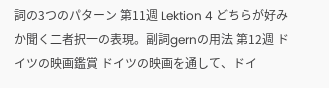詞の3つのパターン 第11週 Lektion 4 どちらが好みか聞く二者択一の表現。副詞gernの用法 第12週 ドイツの映画鑑賞 ドイツの映画を通して、ドイ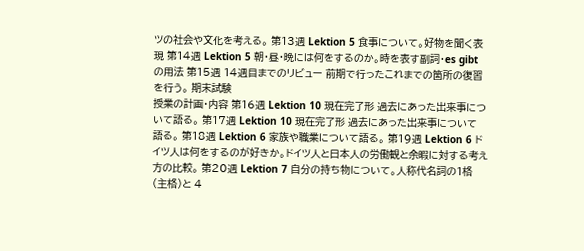ツの社会や文化を考える。 第13週 Lektion 5 食事について。好物を聞く表現 第14週 Lektion 5 朝・昼・晩には何をするのか。時を表す副詞・es gibtの用法 第15週 14週目までのリビュー 前期で行ったこれまでの箇所の復習を行う。 期末試験
授業の計画・内容 第16週 Lektion 10 現在完了形 過去にあった出来事について語る。 第17週 Lektion 10 現在完了形 過去にあった出来事について語る。 第18週 Lektion 6 家族や職業について語る。 第19週 Lektion 6 ドイツ人は何をするのが好きか。ドイツ人と日本人の労働観と余暇に対する考え方の比較。 第20週 Lektion 7 自分の持ち物について。人称代名詞の1格(主格)と 4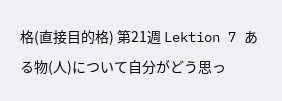格(直接目的格) 第21週 Lektion 7 ある物(人)について自分がどう思っ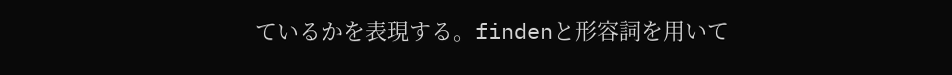ているかを表現する。findenと形容詞を用いて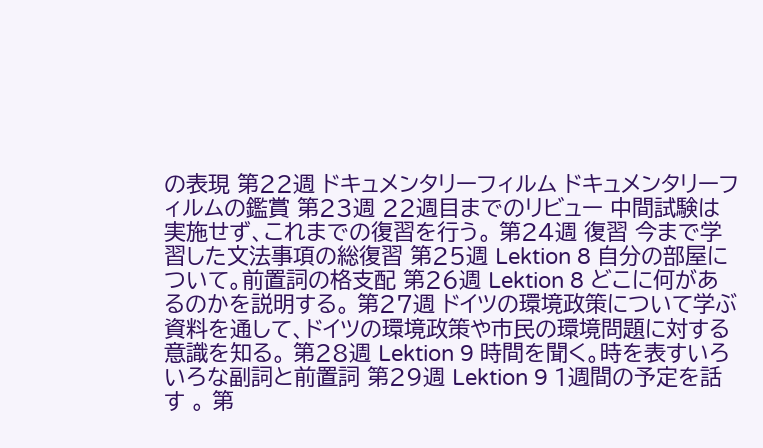の表現 第22週 ドキュメンタリーフィルム ドキュメンタリーフィルムの鑑賞 第23週 22週目までのリビュー 中間試験は実施せず、これまでの復習を行う。 第24週 復習 今まで学習した文法事項の総復習 第25週 Lektion 8 自分の部屋について。前置詞の格支配 第26週 Lektion 8 どこに何があるのかを説明する。 第27週 ドイツの環境政策について学ぶ 資料を通して、ドイツの環境政策や市民の環境問題に対する意識を知る。 第28週 Lektion 9 時間を聞く。時を表すいろいろな副詞と前置詞 第29週 Lektion 9 1週間の予定を話す 。 第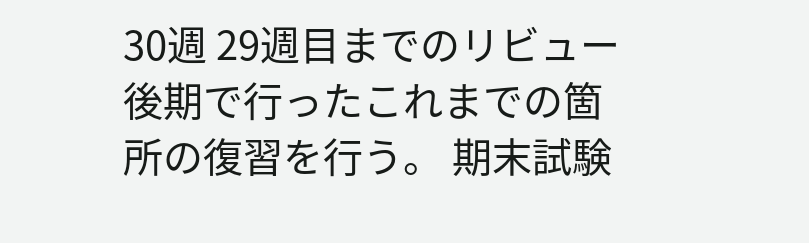30週 29週目までのリビュー 後期で行ったこれまでの箇所の復習を行う。 期末試験